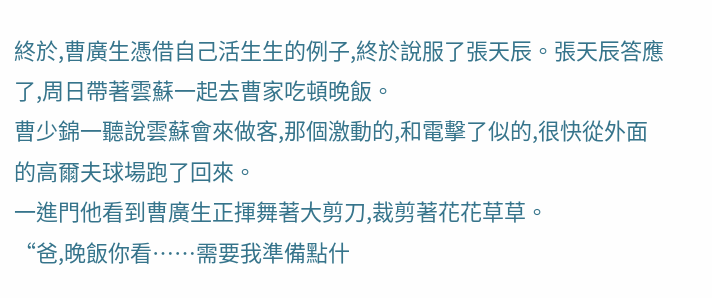終於,曹廣生憑借自己活生生的例子,終於說服了張天辰。張天辰答應了,周日帶著雲蘇一起去曹家吃頓晚飯。
曹少錦一聽說雲蘇會來做客,那個激動的,和電擊了似的,很快從外面的高爾夫球場跑了回來。
一進門他看到曹廣生正揮舞著大剪刀,裁剪著花花草草。
“爸,晚飯你看……需要我準備點什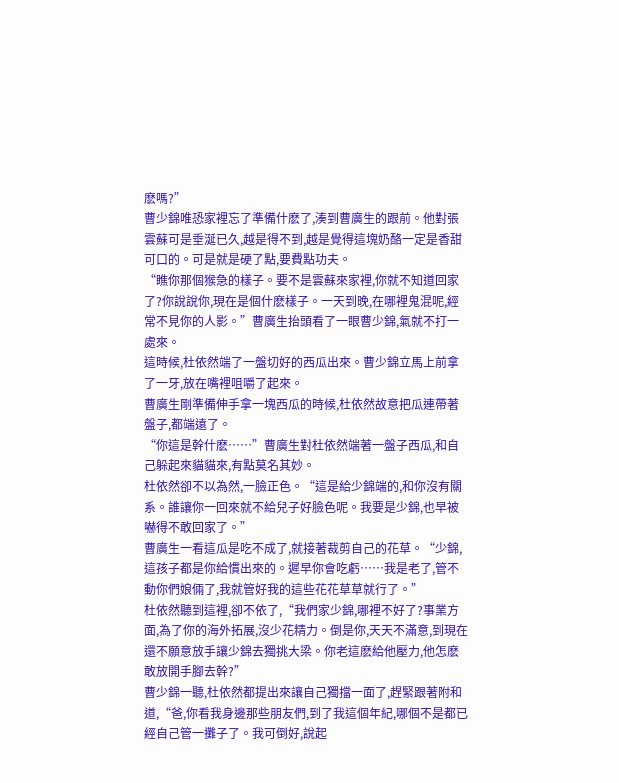麽嗎?”
曹少錦唯恐家裡忘了準備什麽了,湊到曹廣生的跟前。他對張雲蘇可是垂涎已久,越是得不到,越是覺得這塊奶酪一定是香甜可口的。可是就是硬了點,要費點功夫。
“瞧你那個猴急的樣子。要不是雲蘇來家裡,你就不知道回家了?你說說你,現在是個什麽樣子。一天到晚,在哪裡鬼混呢,經常不見你的人影。”曹廣生抬頭看了一眼曹少錦,氣就不打一處來。
這時候,杜依然端了一盤切好的西瓜出來。曹少錦立馬上前拿了一牙,放在嘴裡咀嚼了起來。
曹廣生剛準備伸手拿一塊西瓜的時候,杜依然故意把瓜連帶著盤子,都端遠了。
“你這是幹什麽……”曹廣生對杜依然端著一盤子西瓜,和自己躲起來貓貓來,有點莫名其妙。
杜依然卻不以為然,一臉正色。“這是給少錦端的,和你沒有關系。誰讓你一回來就不給兒子好臉色呢。我要是少錦,也早被嚇得不敢回家了。”
曹廣生一看這瓜是吃不成了,就接著裁剪自己的花草。“少錦,這孩子都是你給慣出來的。遲早你會吃虧……我是老了,管不動你們娘倆了,我就管好我的這些花花草草就行了。”
杜依然聽到這裡,卻不依了,“我們家少錦,哪裡不好了?事業方面,為了你的海外拓展,沒少花精力。倒是你,天天不滿意,到現在還不願意放手讓少錦去獨挑大梁。你老這麽給他壓力,他怎麽敢放開手腳去幹?”
曹少錦一聽,杜依然都提出來讓自己獨擋一面了,趕緊跟著附和道,“爸,你看我身邊那些朋友們,到了我這個年紀,哪個不是都已經自己管一攤子了。我可倒好,說起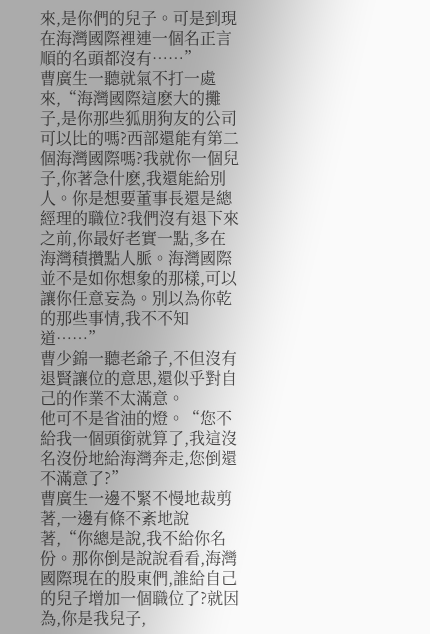來,是你們的兒子。可是到現在海灣國際裡連一個名正言順的名頭都沒有……”
曹廣生一聽就氣不打一處來,“海灣國際這麽大的攤子,是你那些狐朋狗友的公司可以比的嗎?西部還能有第二個海灣國際嗎?我就你一個兒子,你著急什麽,我還能給別人。你是想要董事長還是總經理的職位?我們沒有退下來之前,你最好老實一點,多在海灣積攢點人脈。海灣國際並不是如你想象的那樣,可以讓你任意妄為。別以為你乾的那些事情,我不不知道……”
曹少錦一聽老爺子,不但沒有退賢讓位的意思,還似乎對自己的作業不太滿意。
他可不是省油的燈。“您不給我一個頭銜就算了,我這沒名沒份地給海灣奔走,您倒還不滿意了?”
曹廣生一邊不緊不慢地裁剪著,一邊有條不紊地說著,“你總是說,我不給你名份。那你倒是說說看看,海灣國際現在的股東們,誰給自己的兒子增加一個職位了?就因為,你是我兒子,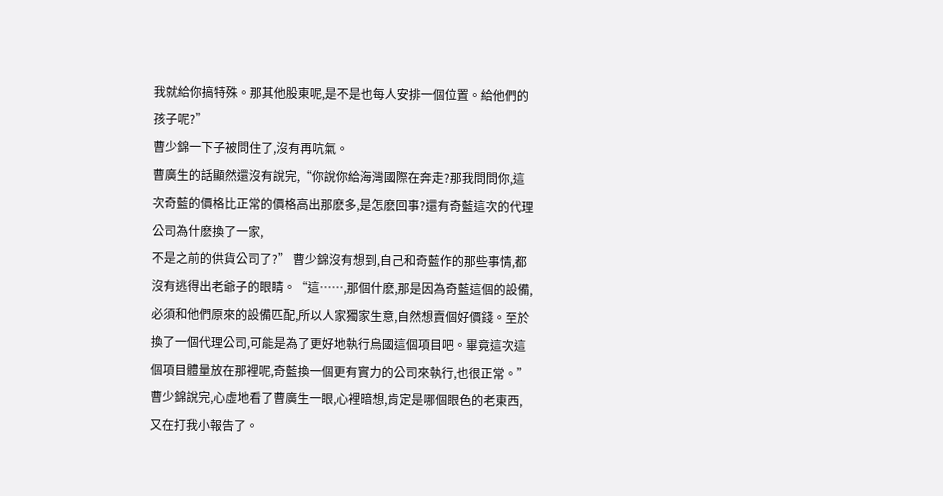我就給你搞特殊。那其他股東呢,是不是也每人安排一個位置。給他們的孩子呢?”
曹少錦一下子被問住了,沒有再吭氣。
曹廣生的話顯然還沒有說完,“你說你給海灣國際在奔走?那我問問你,這次奇藍的價格比正常的價格高出那麽多,是怎麽回事?還有奇藍這次的代理公司為什麽換了一家,
不是之前的供貨公司了?” 曹少錦沒有想到,自己和奇藍作的那些事情,都沒有逃得出老爺子的眼睛。“這……,那個什麽,那是因為奇藍這個的設備,必須和他們原來的設備匹配,所以人家獨家生意,自然想賣個好價錢。至於換了一個代理公司,可能是為了更好地執行烏國這個項目吧。畢竟這次這個項目體量放在那裡呢,奇藍換一個更有實力的公司來執行,也很正常。”
曹少錦說完,心虛地看了曹廣生一眼,心裡暗想,肯定是哪個眼色的老東西,又在打我小報告了。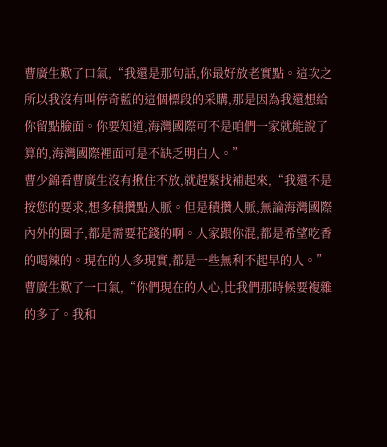曹廣生歎了口氣,“我還是那句話,你最好放老實點。這次之所以我沒有叫停奇藍的這個標段的采購,那是因為我還想給你留點臉面。你要知道,海灣國際可不是咱們一家就能說了算的,海灣國際裡面可是不缺乏明白人。”
曹少錦看曹廣生沒有揪住不放,就趕緊找補起來,“我還不是按您的要求,想多積攢點人脈。但是積攢人脈,無論海灣國際內外的圈子,都是需要花錢的啊。人家跟你混,都是希望吃香的喝辣的。現在的人多現實,都是一些無利不起早的人。”
曹廣生歎了一口氣,“你們現在的人心,比我們那時候要複雜的多了。我和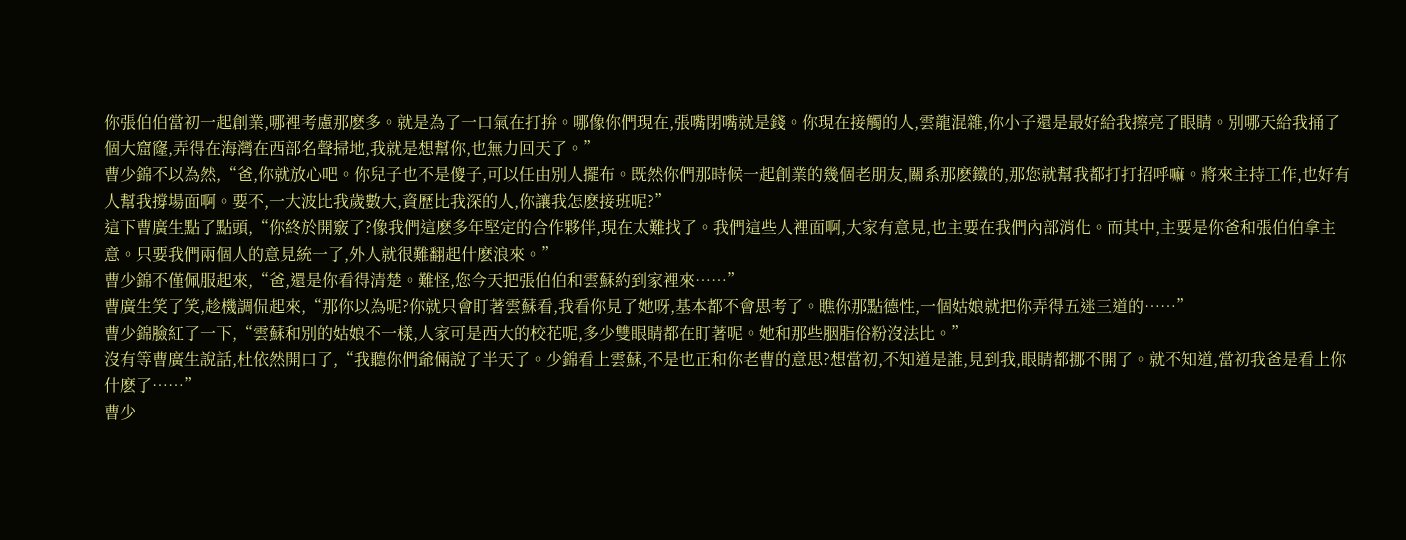你張伯伯當初一起創業,哪裡考慮那麽多。就是為了一口氣在打拚。哪像你們現在,張嘴閉嘴就是錢。你現在接觸的人,雲龍混雜,你小子還是最好給我擦亮了眼睛。別哪天給我捅了個大窟窿,弄得在海灣在西部名聲掃地,我就是想幫你,也無力回天了。”
曹少錦不以為然,“爸,你就放心吧。你兒子也不是傻子,可以任由別人擺布。既然你們那時候一起創業的幾個老朋友,關系那麽鐵的,那您就幫我都打打招呼嘛。將來主持工作,也好有人幫我撐場面啊。要不,一大波比我歲數大,資歷比我深的人,你讓我怎麽接班呢?”
這下曹廣生點了點頭,“你終於開竅了?像我們這麽多年堅定的合作夥伴,現在太難找了。我們這些人裡面啊,大家有意見,也主要在我們內部消化。而其中,主要是你爸和張伯伯拿主意。只要我們兩個人的意見統一了,外人就很難翻起什麽浪來。”
曹少錦不僅佩服起來,“爸,還是你看得清楚。難怪,您今天把張伯伯和雲蘇約到家裡來……”
曹廣生笑了笑,趁機調侃起來,“那你以為呢?你就只會盯著雲蘇看,我看你見了她呀,基本都不會思考了。瞧你那點德性,一個姑娘就把你弄得五迷三道的……”
曹少錦臉紅了一下,“雲蘇和別的姑娘不一樣,人家可是西大的校花呢,多少雙眼睛都在盯著呢。她和那些胭脂俗粉沒法比。”
沒有等曹廣生說話,杜依然開口了,“我聽你們爺倆說了半天了。少錦看上雲蘇,不是也正和你老曹的意思?想當初,不知道是誰,見到我,眼睛都挪不開了。就不知道,當初我爸是看上你什麽了……”
曹少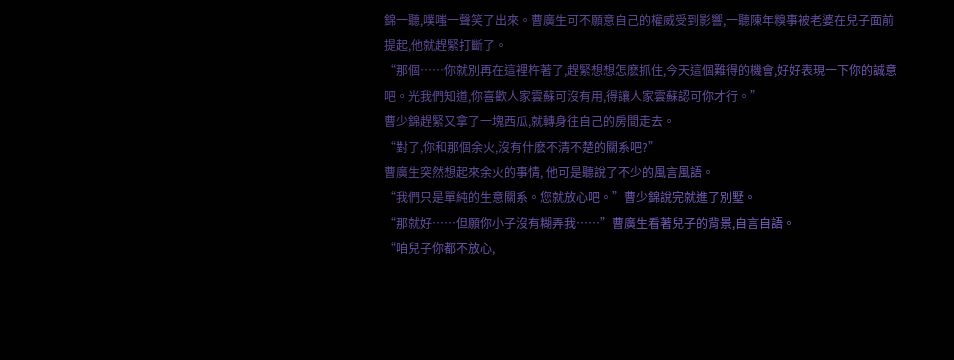錦一聽,噗嗤一聲笑了出來。曹廣生可不願意自己的權威受到影響,一聽陳年糗事被老婆在兒子面前提起,他就趕緊打斷了。
“那個……你就別再在這裡杵著了,趕緊想想怎麽抓住,今天這個難得的機會,好好表現一下你的誠意吧。光我們知道,你喜歡人家雲蘇可沒有用,得讓人家雲蘇認可你才行。”
曹少錦趕緊又拿了一塊西瓜,就轉身往自己的房間走去。
“對了,你和那個余火,沒有什麽不清不楚的關系吧?”
曹廣生突然想起來余火的事情, 他可是聽說了不少的風言風語。
“我們只是單純的生意關系。您就放心吧。”曹少錦說完就進了別墅。
“那就好……但願你小子沒有糊弄我……”曹廣生看著兒子的背景,自言自語。
“咱兒子你都不放心,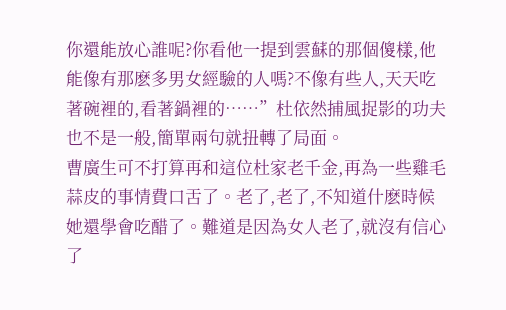你還能放心誰呢?你看他一提到雲蘇的那個傻樣,他能像有那麽多男女經驗的人嗎?不像有些人,天天吃著碗裡的,看著鍋裡的……”杜依然捕風捉影的功夫也不是一般,簡單兩句就扭轉了局面。
曹廣生可不打算再和這位杜家老千金,再為一些雞毛蒜皮的事情費口舌了。老了,老了,不知道什麽時候她還學會吃醋了。難道是因為女人老了,就沒有信心了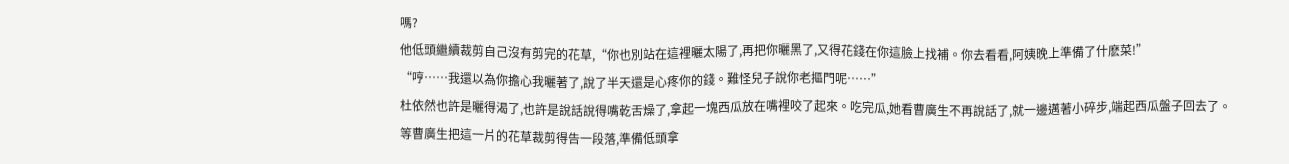嗎?
他低頭繼續裁剪自己沒有剪完的花草,“你也別站在這裡曬太陽了,再把你曬黑了,又得花錢在你這臉上找補。你去看看,阿姨晚上準備了什麽菜!”
“哼……我還以為你擔心我曬著了,說了半天還是心疼你的錢。難怪兒子說你老摳門呢……”
杜依然也許是曬得渴了,也許是說話說得嘴乾舌燥了,拿起一塊西瓜放在嘴裡咬了起來。吃完瓜,她看曹廣生不再說話了,就一邊邁著小碎步,端起西瓜盤子回去了。
等曹廣生把這一片的花草裁剪得告一段落,準備低頭拿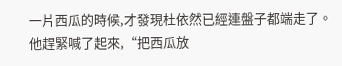一片西瓜的時候,才發現杜依然已經連盤子都端走了。
他趕緊喊了起來,“把西瓜放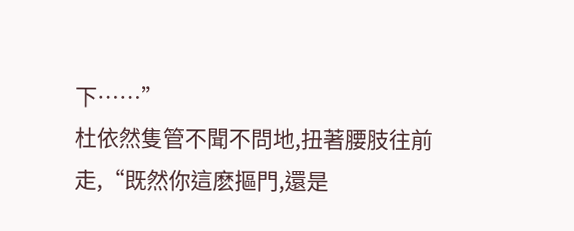下……”
杜依然隻管不聞不問地,扭著腰肢往前走,“既然你這麽摳門,還是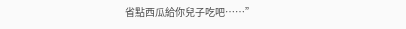省點西瓜給你兒子吃吧……”